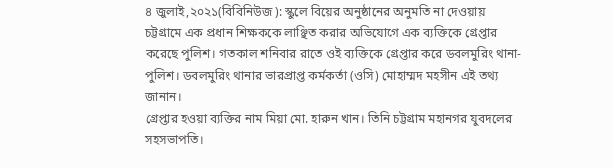৪ জুলাই,২০২১(বিবিনিউজ ): স্কুলে বিয়ের অনুষ্ঠানের অনুমতি না দেওয়ায় চট্টগ্রামে এক প্রধান শিক্ষককে লাঞ্ছিত করার অভিযোগে এক ব্যক্তিকে গ্রেপ্তার করেছে পুলিশ। গতকাল শনিবার রাতে ওই ব্যক্তিকে গ্রেপ্তার করে ডবলমুরিং থানা-পুলিশ। ডবলমুরিং থানার ভারপ্রাপ্ত কর্মকর্তা (ওসি) মোহাম্মদ মহসীন এই তথ্য জানান।
গ্রেপ্তার হওয়া ব্যক্তির নাম মিয়া মো. হারুন খান। তিনি চট্টগ্রাম মহানগর যুবদলের সহসভাপতি।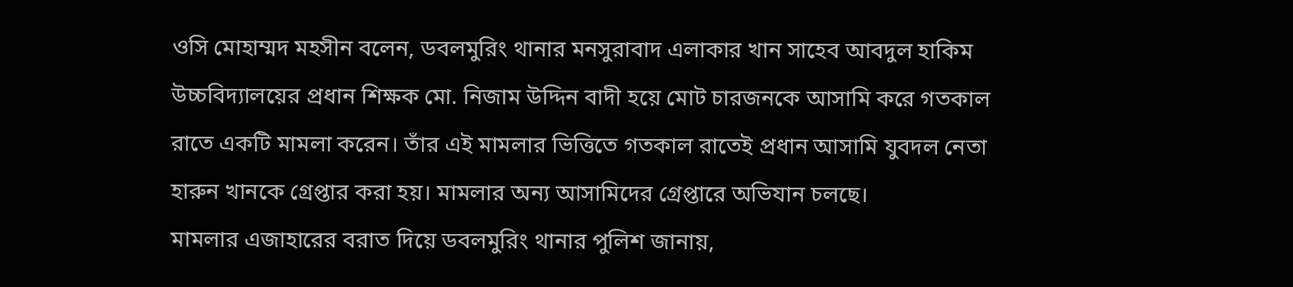ওসি মোহাম্মদ মহসীন বলেন, ডবলমুরিং থানার মনসুরাবাদ এলাকার খান সাহেব আবদুল হাকিম উচ্চবিদ্যালয়ের প্রধান শিক্ষক মো. নিজাম উদ্দিন বাদী হয়ে মোট চারজনকে আসামি করে গতকাল রাতে একটি মামলা করেন। তাঁর এই মামলার ভিত্তিতে গতকাল রাতেই প্রধান আসামি যুবদল নেতা হারুন খানকে গ্রেপ্তার করা হয়। মামলার অন্য আসামিদের গ্রেপ্তারে অভিযান চলছে।
মামলার এজাহারের বরাত দিয়ে ডবলমুরিং থানার পুলিশ জানায়,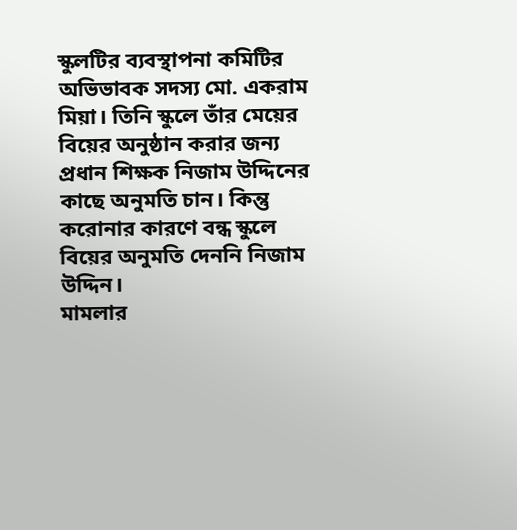স্কুলটির ব্যবস্থাপনা কমিটির অভিভাবক সদস্য মো. একরাম মিয়া। তিনি স্কুলে তাঁর মেয়ের বিয়ের অনুষ্ঠান করার জন্য প্রধান শিক্ষক নিজাম উদ্দিনের কাছে অনুমতি চান। কিন্তু করোনার কারণে বন্ধ স্কুলে বিয়ের অনুমতি দেননি নিজাম উদ্দিন।
মামলার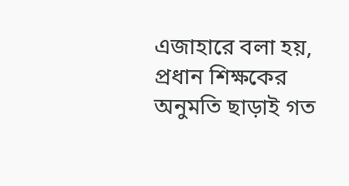এজাহারে বলা হয়, প্রধান শিক্ষকের অনুমতি ছাড়াই গত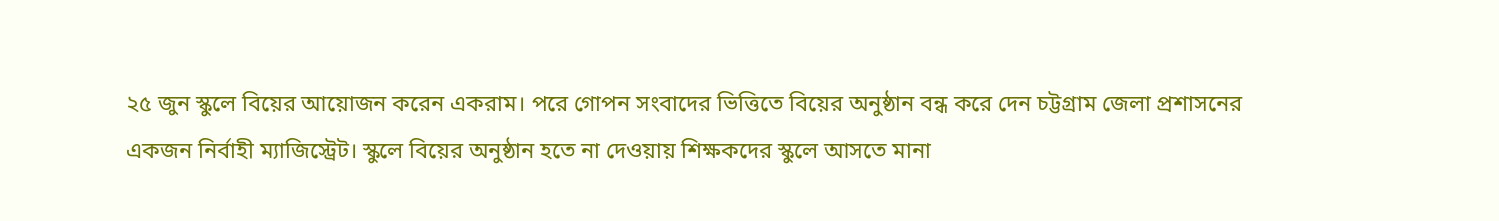২৫ জুন স্কুলে বিয়ের আয়োজন করেন একরাম। পরে গোপন সংবাদের ভিত্তিতে বিয়ের অনুষ্ঠান বন্ধ করে দেন চট্টগ্রাম জেলা প্রশাসনের একজন নির্বাহী ম্যাজিস্ট্রেট। স্কুলে বিয়ের অনুষ্ঠান হতে না দেওয়ায় শিক্ষকদের স্কুলে আসতে মানা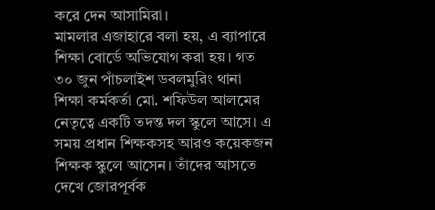করে দেন আসামিরা।
মামলার এজাহারে বলা হয়, এ ব্যাপারে শিক্ষা বোর্ডে অভিযোগ করা হয়। গত ৩০ জুন পাঁচলাইশ ডবলমুরিং থানা শিক্ষা কর্মকর্তা মো. শফিউল আলমের নেতৃত্বে একটি তদন্ত দল স্কুলে আসে। এ সময় প্রধান শিক্ষকসহ আরও কয়েকজন শিক্ষক স্কুলে আসেন। তাঁদের আসতে দেখে জোরপূর্বক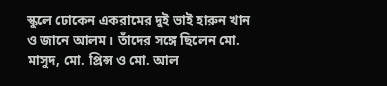স্কুলে ঢোকেন একরামের দুই ভাই হারুন খান ও জানে আলম। তাঁদের সঙ্গে ছিলেন মো. মাসুদ, মো. প্রিন্স ও মো. আল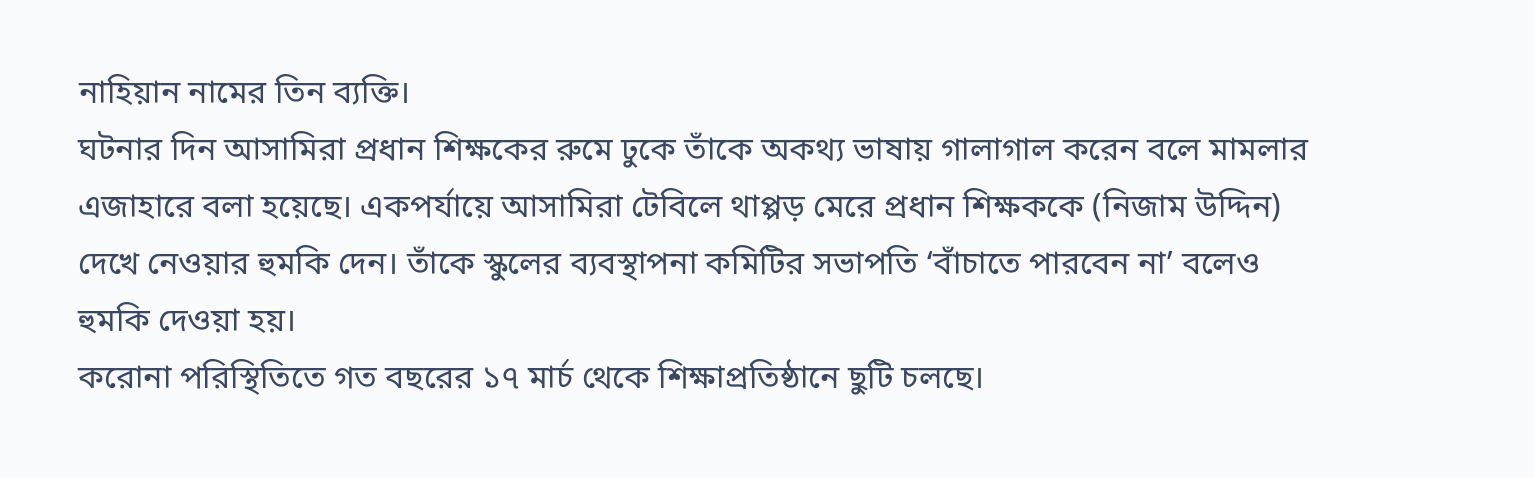নাহিয়ান নামের তিন ব্যক্তি।
ঘটনার দিন আসামিরা প্রধান শিক্ষকের রুমে ঢুকে তাঁকে অকথ্য ভাষায় গালাগাল করেন বলে মামলার এজাহারে বলা হয়েছে। একপর্যায়ে আসামিরা টেবিলে থাপ্পড় মেরে প্রধান শিক্ষককে (নিজাম উদ্দিন) দেখে নেওয়ার হুমকি দেন। তাঁকে স্কুলের ব্যবস্থাপনা কমিটির সভাপতি ‘বাঁচাতে পারবেন না’ বলেও হুমকি দেওয়া হয়।
করোনা পরিস্থিতিতে গত বছরের ১৭ মার্চ থেকে শিক্ষাপ্রতিষ্ঠানে ছুটি চলছে।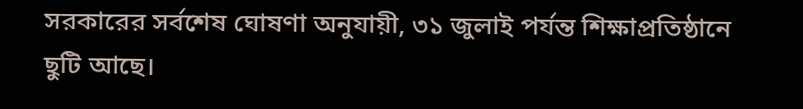সরকারের সর্বশেষ ঘোষণা অনুযায়ী, ৩১ জুলাই পর্যন্ত শিক্ষাপ্রতিষ্ঠানে ছুটি আছে।